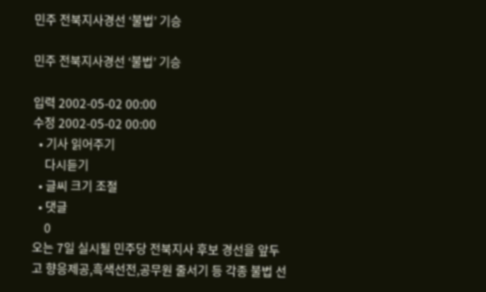민주 전북지사경선 ‘불법’ 기승

민주 전북지사경선 ‘불법’ 기승

입력 2002-05-02 00:00
수정 2002-05-02 00:00
  • 기사 읽어주기
    다시듣기
  • 글씨 크기 조절
  • 댓글
    0
오는 7일 실시될 민주당 전북지사 후보 경선을 앞두고 향응제공,흑색선전,공무원 줄서기 등 각종 불법 선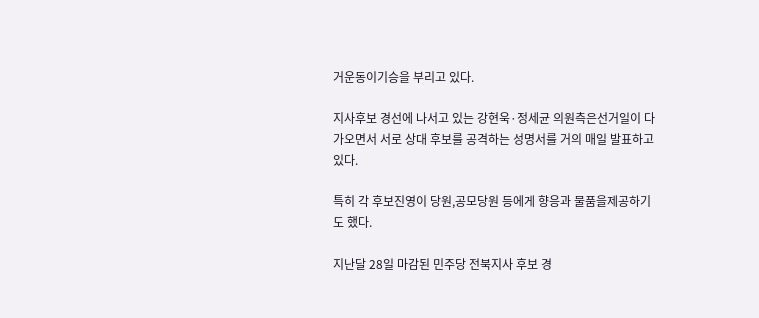거운동이기승을 부리고 있다.

지사후보 경선에 나서고 있는 강현욱·정세균 의원측은선거일이 다가오면서 서로 상대 후보를 공격하는 성명서를 거의 매일 발표하고 있다.

특히 각 후보진영이 당원,공모당원 등에게 향응과 물품을제공하기도 했다.

지난달 28일 마감된 민주당 전북지사 후보 경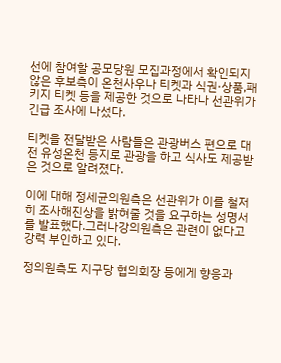선에 참여할 공모당원 모집과정에서 확인되지 않은 후보측이 온천사우나 티켓과 식권·상품,패키지 티켓 등을 제공한 것으로 나타나 선관위가 긴급 조사에 나섰다.

티켓을 전달받은 사람들은 관광버스 편으로 대전 유성온천 등지로 관광을 하고 식사도 제공받은 것으로 알려졌다.

이에 대해 정세균의원측은 선관위가 이를 철저히 조사해진상을 밝혀줄 것을 요구하는 성명서를 발표했다.그러나강의원측은 관련이 없다고 강력 부인하고 있다.

정의원측도 지구당 협의회장 등에게 향응과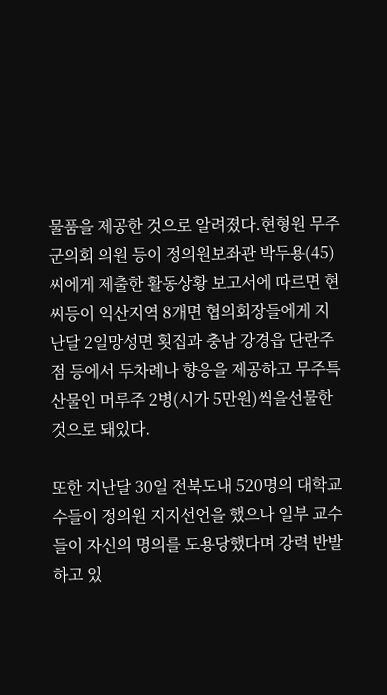물품을 제공한 것으로 알려졌다.현형원 무주군의회 의원 등이 정의원보좌관 박두용(45)씨에게 제출한 활동상황 보고서에 따르면 현씨등이 익산지역 8개면 협의회장들에게 지난달 2일망성면 횟집과 충남 강경읍 단란주점 등에서 두차례나 향응을 제공하고 무주특산물인 머루주 2병(시가 5만원)씩을선물한 것으로 돼있다.

또한 지난달 30일 전북도내 520명의 대학교수들이 정의원 지지선언을 했으나 일부 교수들이 자신의 명의를 도용당했다며 강력 반발하고 있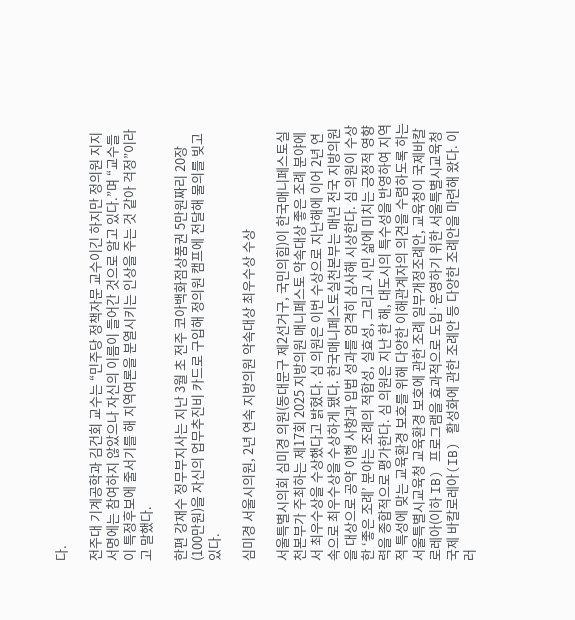다.

전주대 기계공학과 김건회 교수는 “민주당 정책자문 교수이긴 하지만 정의원 지지서명에는 참여하지 않았으나 자신의 이름이 들어간 것으로 알고 있다.”며 “교수들이 특정후보에 줄서기를 해 지역여론을 분열시키는 인상을 주는 것 같아 걱정”이라고 말했다.

한편 강재수 정무부지사는 지난 3월 초 전주 코아백화점상품권 5만원짜리 20장(100만원)을 자신의 업무추진비 카드로 구입해 정의원 캠프에 전달해 물의를 빚고 있다.

심미경 서울시의원, 2년 연속 지방의원 약속대상 최우수상 수상

서울특별시의회 심미경 의원(동대문구 제2선거구, 국민의힘)이 한국매니페스토실천본부가 주최하는 제17회 2025 지방의원 매니페스토 약속대상 좋은 조례 분야에서 최우수상을 수상했다고 밝혔다. 심 의원은 이번 수상으로 지난해에 이어 2년 연속으로 최우수상을 수상하게 됐다. 한국매니페스토실천본부는 매년 전국 지방의원을 대상으로 공약 이행 사항과 입법 성과를 엄격히 심사해 시상한다. 심 의원이 수상한 ‘좋은 조례’ 분야는 조례의 적합성, 실효성, 그리고 시민 삶에 미치는 긍정적 영향력을 종합적으로 평가한다. 심 의원은 지난 한 해, 대도시의 특수성을 반영하여 지역적 특성에 맞는 교육환경 보호를 위해 다양한 이해관계자의 의견을 수렴하도록 하는 서울특별시교육청 교육환경 보호에 관한 조례 일부개정조례안, 교육청이 국제바칼로레아(이하 IB) 프로그램을 효과적으로 도입·운영하기 위한 서울특별시교육청 국제 바칼로레아(IB) 활성화에 관한 조례안 등 다양한 조례안을 마련해 왔다. 이러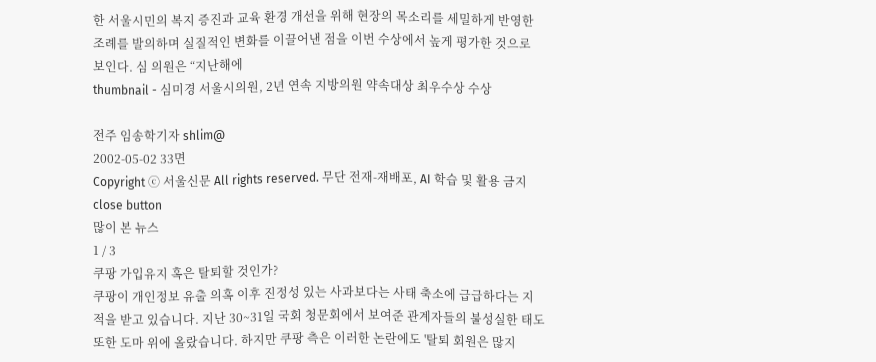한 서울시민의 복지 증진과 교육 환경 개선을 위해 현장의 목소리를 세밀하게 반영한 조례를 발의하며 실질적인 변화를 이끌어낸 점을 이번 수상에서 높게 평가한 것으로 보인다. 심 의원은 “지난해에
thumbnail - 심미경 서울시의원, 2년 연속 지방의원 약속대상 최우수상 수상

전주 임송학기자 shlim@
2002-05-02 33면
Copyright ⓒ 서울신문 All rights reserved. 무단 전재-재배포, AI 학습 및 활용 금지
close button
많이 본 뉴스
1 / 3
쿠팡 가입유지 혹은 탈퇴할 것인가?
쿠팡이 개인정보 유출 의혹 이후 진정성 있는 사과보다는 사태 축소에 급급하다는 지적을 받고 있습니다. 지난 30~31일 국회 청문회에서 보여준 관계자들의 불성실한 태도 또한 도마 위에 올랐습니다. 하지만 쿠팡 측은 이러한 논란에도 '탈퇴 회원은 많지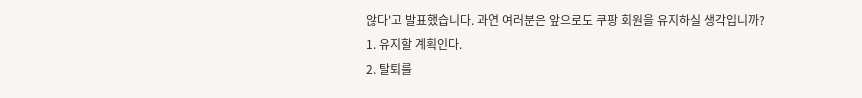않다'고 발표했습니다. 과연 여러분은 앞으로도 쿠팡 회원을 유지하실 생각입니까?
1. 유지할 계획인다.
2. 탈퇴를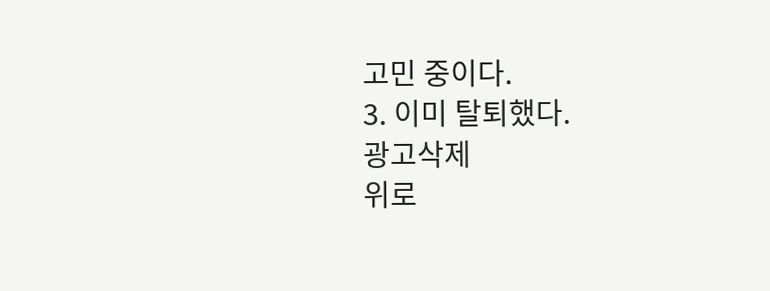고민 중이다.
3. 이미 탈퇴했다.
광고삭제
위로